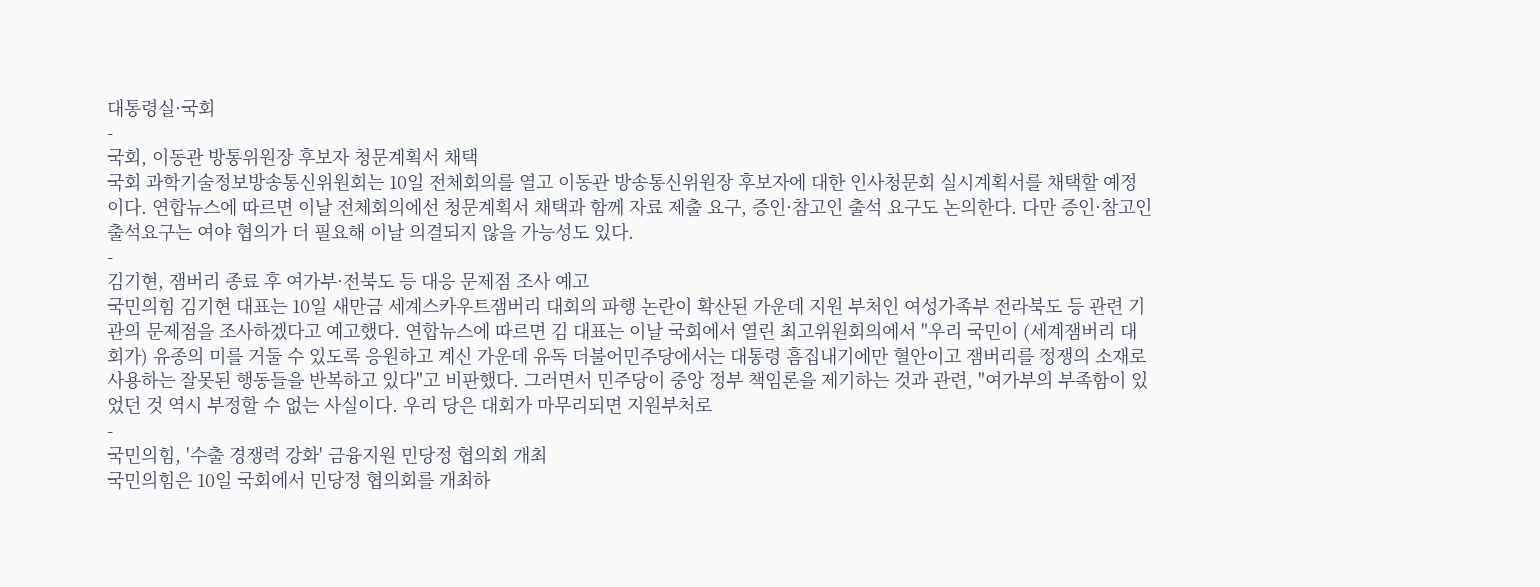대통령실·국회
-
국회, 이동관 방통위원장 후보자 청문계획서 채택
국회 과학기술정보방송통신위원회는 10일 전체회의를 열고 이동관 방송통신위원장 후보자에 대한 인사청문회 실시계획서를 채택할 예정이다. 연합뉴스에 따르면 이날 전체회의에선 청문계획서 채택과 함께 자료 제출 요구, 증인·참고인 출석 요구도 논의한다. 다만 증인·참고인 출석요구는 여야 협의가 더 필요해 이날 의결되지 않을 가능성도 있다.
-
김기현, 잼버리 종료 후 여가부·전북도 등 대응 문제점 조사 예고
국민의힘 김기현 대표는 10일 새만금 세계스카우트잼버리 대회의 파행 논란이 확산된 가운데 지원 부처인 여성가족부 전라북도 등 관련 기관의 문제점을 조사하겠다고 예고했다. 연합뉴스에 따르면 김 대표는 이날 국회에서 열린 최고위원회의에서 "우리 국민이 (세계잼버리 대회가) 유종의 미를 거둘 수 있도록 응원하고 계신 가운데 유독 더불어민주당에서는 대통령 흠집내기에만 혈안이고 잼버리를 정쟁의 소재로 사용하는 잘못된 행동들을 반복하고 있다"고 비판했다. 그러면서 민주당이 중앙 정부 책임론을 제기하는 것과 관련, "여가부의 부족함이 있었던 것 역시 부정할 수 없는 사실이다. 우리 당은 대회가 마무리되면 지원부처로
-
국민의힘, '수출 경쟁력 강화' 금융지원 민당정 협의회 개최
국민의힘은 10일 국회에서 민당정 협의회를 개최하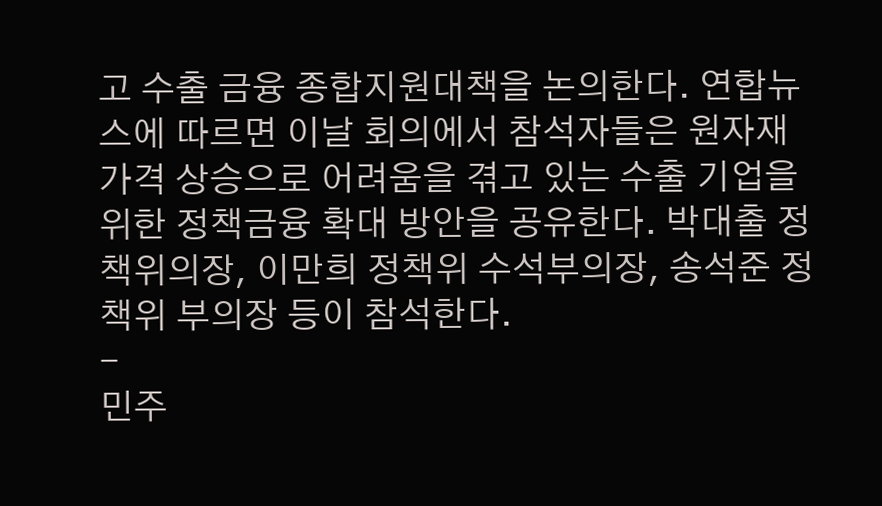고 수출 금융 종합지원대책을 논의한다. 연합뉴스에 따르면 이날 회의에서 참석자들은 원자재 가격 상승으로 어려움을 겪고 있는 수출 기업을 위한 정책금융 확대 방안을 공유한다. 박대출 정책위의장, 이만희 정책위 수석부의장, 송석준 정책위 부의장 등이 참석한다.
-
민주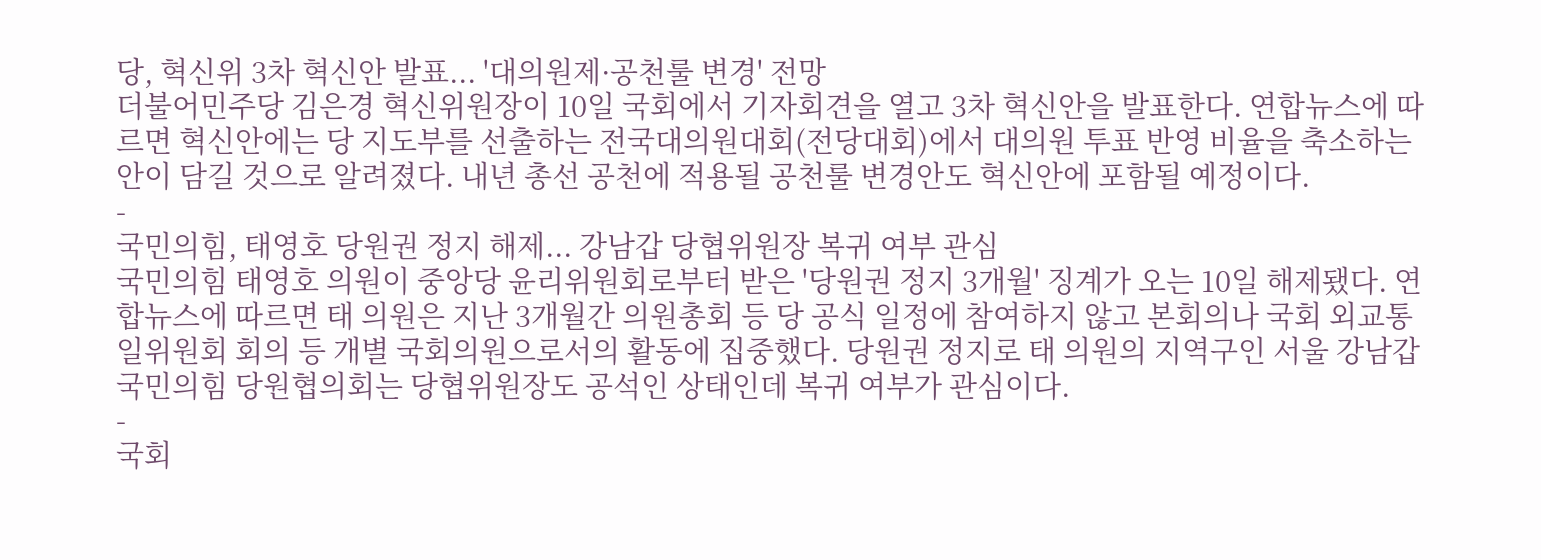당, 혁신위 3차 혁신안 발표... '대의원제·공천룰 변경' 전망
더불어민주당 김은경 혁신위원장이 10일 국회에서 기자회견을 열고 3차 혁신안을 발표한다. 연합뉴스에 따르면 혁신안에는 당 지도부를 선출하는 전국대의원대회(전당대회)에서 대의원 투표 반영 비율을 축소하는 안이 담길 것으로 알려졌다. 내년 총선 공천에 적용될 공천룰 변경안도 혁신안에 포함될 예정이다.
-
국민의힘, 태영호 당원권 정지 해제... 강남갑 당협위원장 복귀 여부 관심
국민의힘 태영호 의원이 중앙당 윤리위원회로부터 받은 '당원권 정지 3개월' 징계가 오는 10일 해제됐다. 연합뉴스에 따르면 태 의원은 지난 3개월간 의원총회 등 당 공식 일정에 참여하지 않고 본회의나 국회 외교통일위원회 회의 등 개별 국회의원으로서의 활동에 집중했다. 당원권 정지로 태 의원의 지역구인 서울 강남갑 국민의힘 당원협의회는 당협위원장도 공석인 상태인데 복귀 여부가 관심이다.
-
국회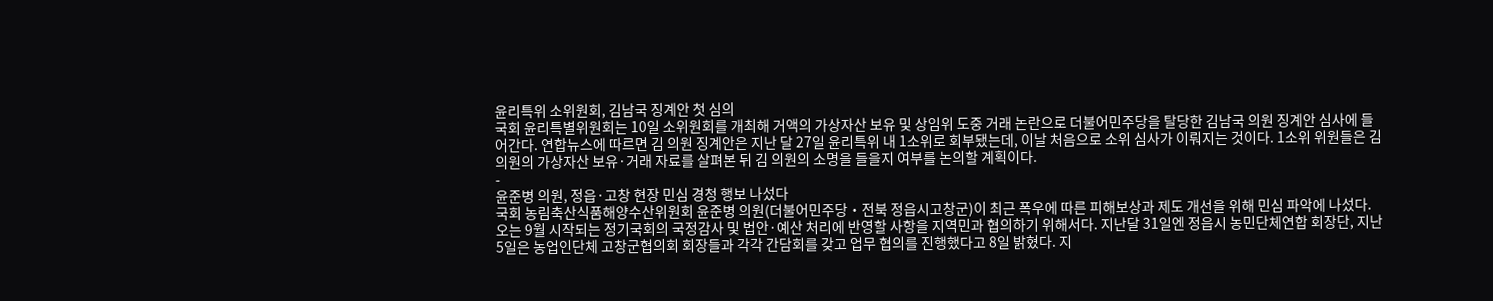윤리특위 소위원회, 김남국 징계안 첫 심의
국회 윤리특별위원회는 10일 소위원회를 개최해 거액의 가상자산 보유 및 상임위 도중 거래 논란으로 더불어민주당을 탈당한 김남국 의원 징계안 심사에 들어간다. 연합뉴스에 따르면 김 의원 징계안은 지난 달 27일 윤리특위 내 1소위로 회부됐는데, 이날 처음으로 소위 심사가 이뤄지는 것이다. 1소위 위원들은 김 의원의 가상자산 보유·거래 자료를 살펴본 뒤 김 의원의 소명을 들을지 여부를 논의할 계획이다.
-
윤준병 의원, 정읍·고창 현장 민심 경청 행보 나섰다
국회 농림축산식품해양수산위원회 윤준병 의원(더불어민주당‧전북 정읍시고창군)이 최근 폭우에 따른 피해보상과 제도 개선을 위해 민심 파악에 나섰다. 오는 9월 시작되는 정기국회의 국정감사 및 법안·예산 처리에 반영할 사항을 지역민과 협의하기 위해서다. 지난달 31일엔 정읍시 농민단체연합 회장단, 지난 5일은 농업인단체 고창군협의회 회장들과 각각 간담회를 갖고 업무 협의를 진행했다고 8일 밝혔다. 지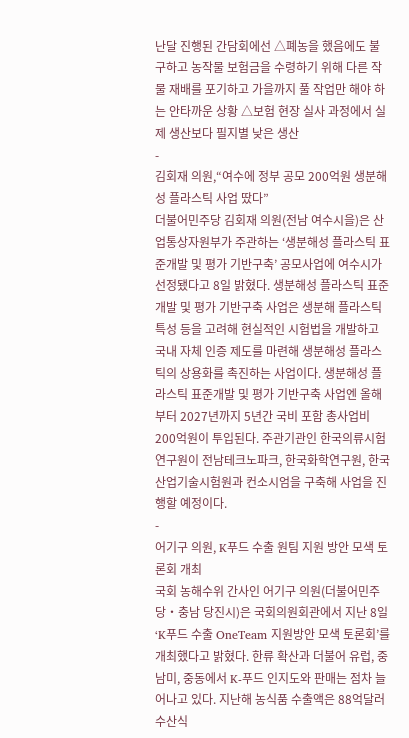난달 진행된 간담회에선 △폐농을 했음에도 불구하고 농작물 보험금을 수령하기 위해 다른 작물 재배를 포기하고 가을까지 풀 작업만 해야 하는 안타까운 상황 △보험 현장 실사 과정에서 실제 생산보다 필지별 낮은 생산
-
김회재 의원,“여수에 정부 공모 200억원 생분해성 플라스틱 사업 땄다”
더불어민주당 김회재 의원(전남 여수시을)은 산업통상자원부가 주관하는 ‘생분해성 플라스틱 표준개발 및 평가 기반구축’ 공모사업에 여수시가 선정됐다고 8일 밝혔다. 생분해성 플라스틱 표준개발 및 평가 기반구축 사업은 생분해 플라스틱 특성 등을 고려해 현실적인 시험법을 개발하고 국내 자체 인증 제도를 마련해 생분해성 플라스틱의 상용화를 촉진하는 사업이다. 생분해성 플라스틱 표준개발 및 평가 기반구축 사업엔 올해부터 2027년까지 5년간 국비 포함 총사업비 200억원이 투입된다. 주관기관인 한국의류시험연구원이 전남테크노파크, 한국화학연구원, 한국산업기술시험원과 컨소시엄을 구축해 사업을 진행할 예정이다.
-
어기구 의원, K푸드 수출 원팀 지원 방안 모색 토론회 개최
국회 농해수위 간사인 어기구 의원(더불어민주당‧충남 당진시)은 국회의원회관에서 지난 8일 ‘K푸드 수출 OneTeam 지원방안 모색 토론회’를 개최했다고 밝혔다. 한류 확산과 더불어 유럽, 중남미, 중동에서 K-푸드 인지도와 판매는 점차 늘어나고 있다. 지난해 농식품 수출액은 88억달러 수산식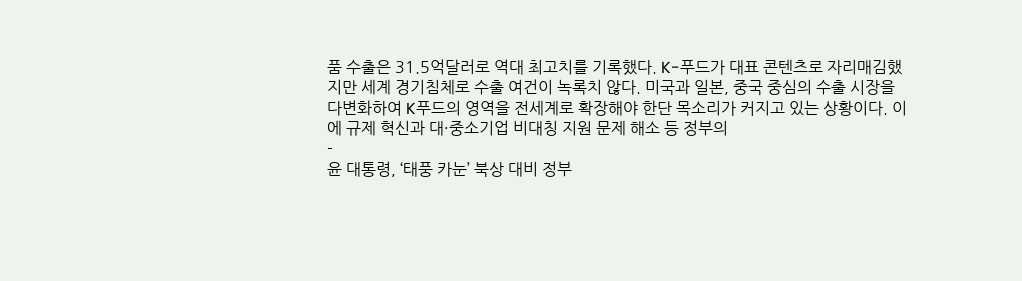품 수출은 31.5억달러로 역대 최고치를 기록했다. K-푸드가 대표 콘텐츠로 자리매김했지만 세계 경기침체로 수출 여건이 녹록치 않다. 미국과 일본, 중국 중심의 수출 시장을 다변화하여 K푸드의 영역을 전세계로 확장해야 한단 목소리가 커지고 있는 상황이다. 이에 규제 혁신과 대·중소기업 비대칭 지원 문제 해소 등 정부의
-
윤 대통령, ‘태풍 카눈’ 북상 대비 정부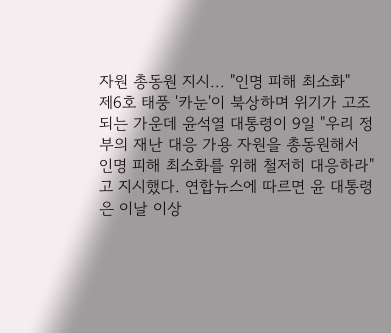자원 총동원 지시... "인명 피해 최소화"
제6호 태풍 '카눈'이 북상하며 위기가 고조되는 가운데 윤석열 대통령이 9일 "우리 정부의 재난 대응 가용 자원을 총동원해서 인명 피해 최소화를 위해 철저히 대응하라"고 지시했다. 연합뉴스에 따르면 윤 대통령은 이날 이상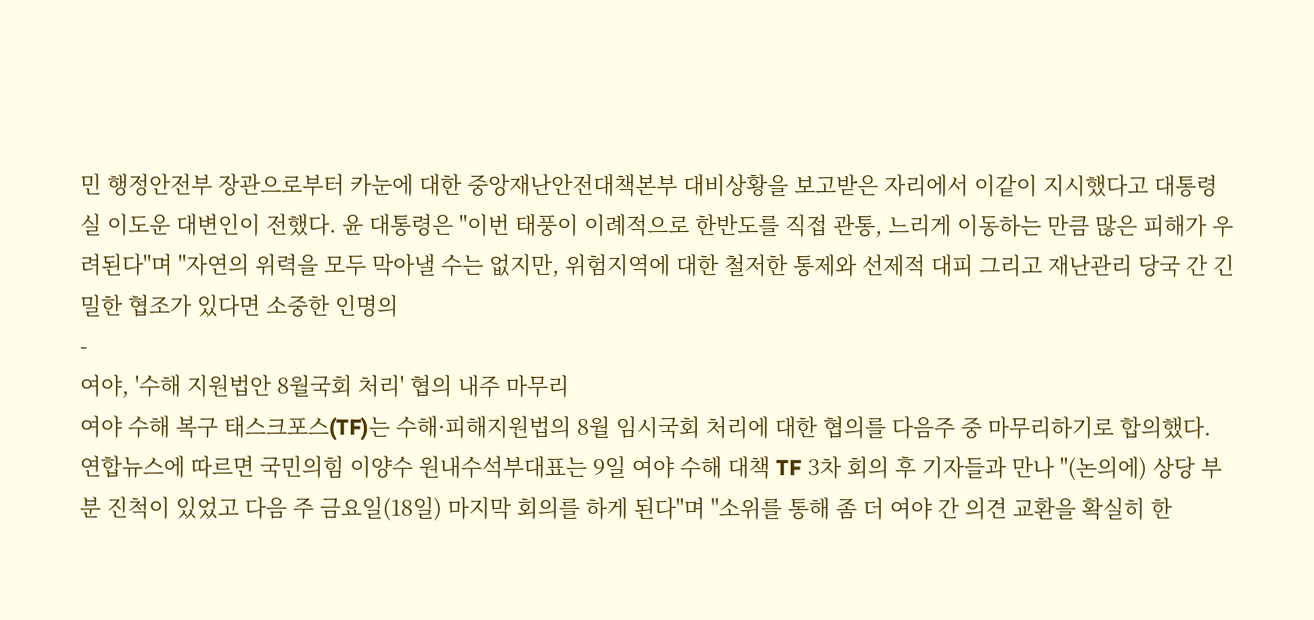민 행정안전부 장관으로부터 카눈에 대한 중앙재난안전대책본부 대비상황을 보고받은 자리에서 이같이 지시했다고 대통령실 이도운 대변인이 전했다. 윤 대통령은 "이번 태풍이 이례적으로 한반도를 직접 관통, 느리게 이동하는 만큼 많은 피해가 우려된다"며 "자연의 위력을 모두 막아낼 수는 없지만, 위험지역에 대한 철저한 통제와 선제적 대피 그리고 재난관리 당국 간 긴밀한 협조가 있다면 소중한 인명의
-
여야, '수해 지원법안 8월국회 처리' 협의 내주 마무리
여야 수해 복구 태스크포스(TF)는 수해·피해지원법의 8월 임시국회 처리에 대한 협의를 다음주 중 마무리하기로 합의했다. 연합뉴스에 따르면 국민의힘 이양수 원내수석부대표는 9일 여야 수해 대책 TF 3차 회의 후 기자들과 만나 "(논의에) 상당 부분 진척이 있었고 다음 주 금요일(18일) 마지막 회의를 하게 된다"며 "소위를 통해 좀 더 여야 간 의견 교환을 확실히 한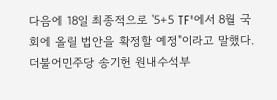다음에 18일 최종적으로 '5+5 TF'에서 8월 국회에 올릴 법안을 확정할 예정"이라고 말했다. 더불어민주당 송기헌 원내수석부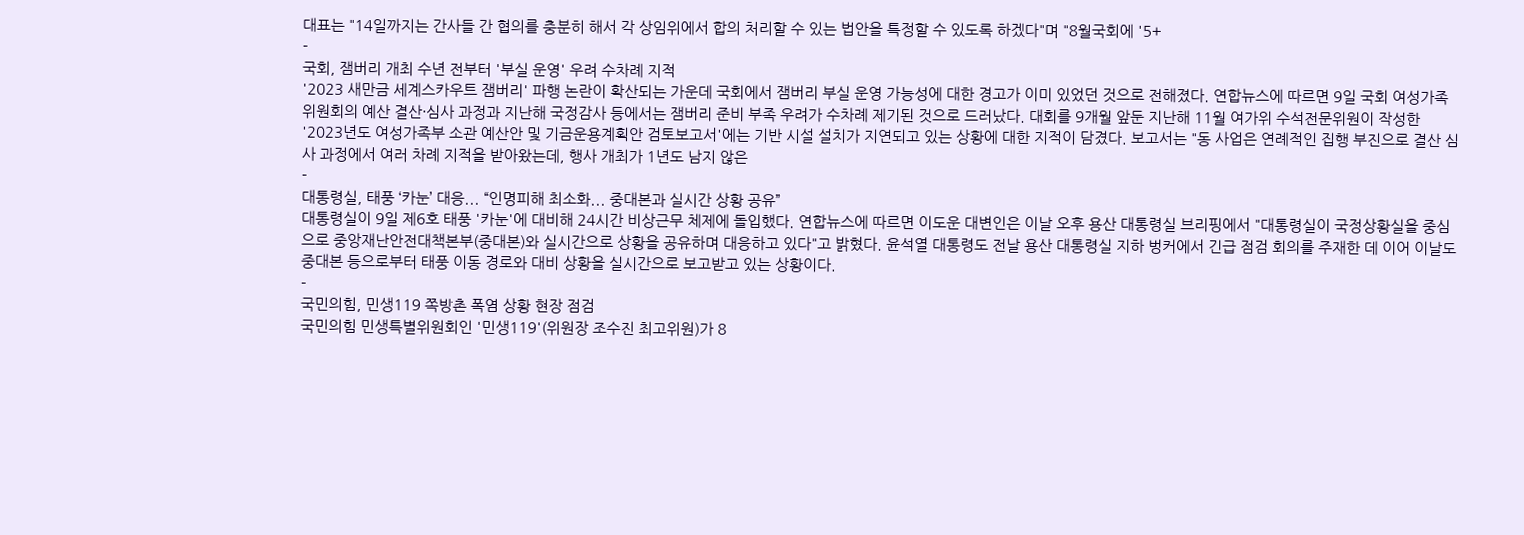대표는 "14일까지는 간사들 간 협의를 충분히 해서 각 상임위에서 합의 처리할 수 있는 법안을 특정할 수 있도록 하겠다"며 "8월국회에 '5+
-
국회, 잼버리 개최 수년 전부터 '부실 운영' 우려 수차례 지적
'2023 새만금 세계스카우트 잼버리' 파행 논란이 확산되는 가운데 국회에서 잼버리 부실 운영 가능성에 대한 경고가 이미 있었던 것으로 전해졌다. 연합뉴스에 따르면 9일 국회 여성가족위원회의 예산 결산·심사 과정과 지난해 국정감사 등에서는 잼버리 준비 부족 우려가 수차례 제기된 것으로 드러났다. 대회를 9개월 앞둔 지난해 11월 여가위 수석전문위원이 작성한 '2023년도 여성가족부 소관 예산안 및 기금운용계획안 검토보고서'에는 기반 시설 설치가 지연되고 있는 상황에 대한 지적이 담겼다. 보고서는 "동 사업은 연례적인 집행 부진으로 결산 심사 과정에서 여러 차례 지적을 받아왔는데, 행사 개최가 1년도 남지 않은
-
대통령실, 태풍 ‘카눈’ 대응... “인명피해 최소화... 중대본과 실시간 상황 공유”
대통령실이 9일 제6호 태풍 '카눈'에 대비해 24시간 비상근무 체제에 돌입했다. 연합뉴스에 따르면 이도운 대변인은 이날 오후 용산 대통령실 브리핑에서 "대통령실이 국정상황실을 중심으로 중앙재난안전대책본부(중대본)와 실시간으로 상황을 공유하며 대응하고 있다"고 밝혔다. 윤석열 대통령도 전날 용산 대통령실 지하 벙커에서 긴급 점검 회의를 주재한 데 이어 이날도 중대본 등으로부터 태풍 이동 경로와 대비 상황을 실시간으로 보고받고 있는 상황이다.
-
국민의힘, 민생119 쪽방촌 폭염 상황 현장 점검
국민의힘 민생특별위원회인 '민생119'(위원장 조수진 최고위원)가 8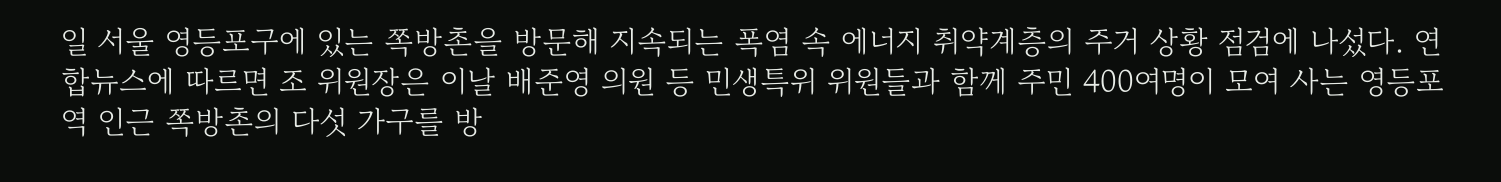일 서울 영등포구에 있는 쪽방촌을 방문해 지속되는 폭염 속 에너지 취약계층의 주거 상황 점검에 나섰다. 연합뉴스에 따르면 조 위원장은 이날 배준영 의원 등 민생특위 위원들과 함께 주민 400여명이 모여 사는 영등포역 인근 쪽방촌의 다섯 가구를 방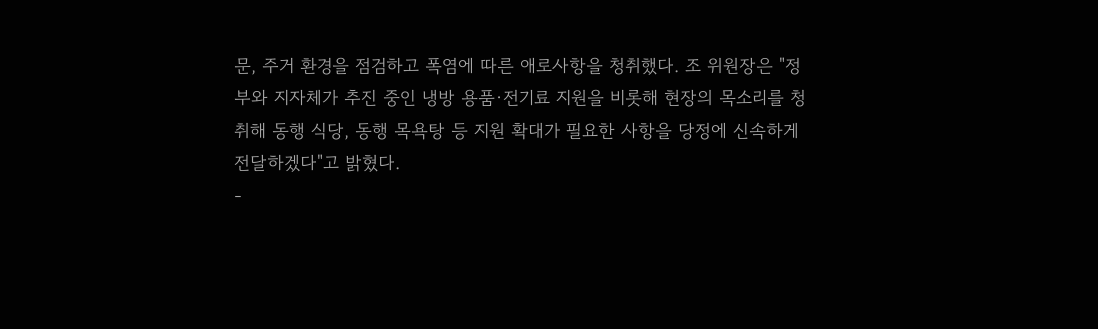문, 주거 환경을 점검하고 폭염에 따른 애로사항을 청취했다. 조 위원장은 "정부와 지자체가 추진 중인 냉방 용품·전기료 지원을 비롯해 현장의 목소리를 청취해 동행 식당, 동행 목욕탕 등 지원 확대가 필요한 사항을 당정에 신속하게 전달하겠다"고 밝혔다.
-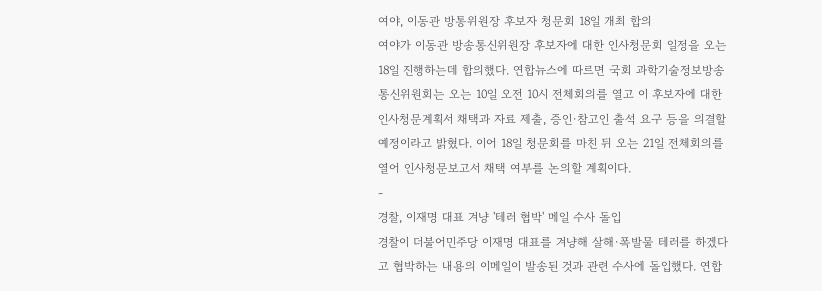여야, 이동관 방통위원장 후보자 청문회 18일 개최 합의
여야가 이동관 방송통신위원장 후보자에 대한 인사청문회 일정을 오는 18일 진행하는데 합의했다. 연합뉴스에 따르면 국회 과학기술정보방송통신위원회는 오는 10일 오전 10시 전체회의를 열고 이 후보자에 대한 인사청문계획서 채택과 자료 제출, 증인·참고인 출석 요구 등을 의결할 예정이라고 밝혔다. 이어 18일 청문회를 마친 뒤 오는 21일 전체회의를 열어 인사청문보고서 채택 여부를 논의할 계획이다.
-
경찰, 이재명 대표 겨냥 '테러 협박' 메일 수사 돌입
경찰이 더불어민주당 이재명 대표를 겨냥해 살해·폭발물 테러를 하겠다고 협박하는 내용의 이메일이 발송된 것과 관련 수사에 돌입했다. 연합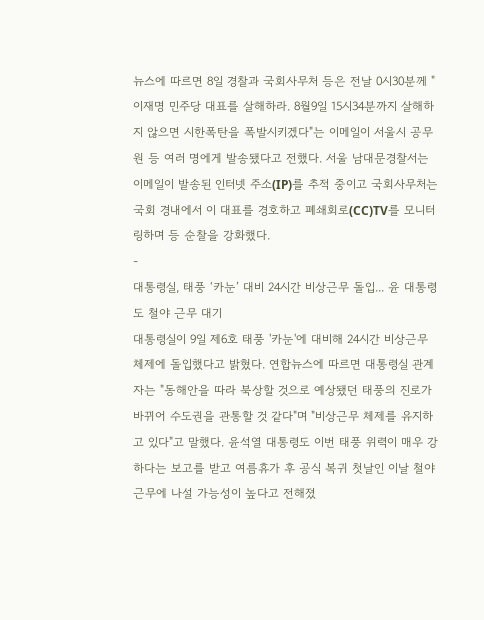뉴스에 따르면 8일 경찰과 국회사무처 등은 전날 0시30분께 "이재명 민주당 대표를 살해하라. 8월9일 15시34분까지 살해하지 않으면 시한폭탄을 폭발시키겠다"는 이메일이 서울시 공무원 등 여러 명에게 발송됐다고 전했다. 서울 남대문경찰서는 이메일이 발송된 인터넷 주소(IP)를 추적 중이고 국회사무처는 국회 경내에서 이 대표를 경호하고 폐쇄회로(CC)TV를 모니터링하며 등 순찰을 강화했다.
-
대통령실, 태풍 ‘카눈’ 대비 24시간 비상근무 돌입... 윤 대통령도 철야 근무 대기
대통령실이 9일 제6호 태풍 '카눈'에 대비해 24시간 비상근무 체제에 돌입했다고 밝혔다. 연합뉴스에 따르면 대통령실 관계자는 "동해안을 따라 북상할 것으로 예상됐던 태풍의 진로가 바뀌어 수도권을 관통할 것 같다"며 "비상근무 체제를 유지하고 있다"고 말했다. 윤석열 대통령도 이번 태풍 위력이 매우 강하다는 보고를 받고 여름휴가 후 공식 복귀 첫날인 이날 철야 근무에 나설 가능성이 높다고 전해졌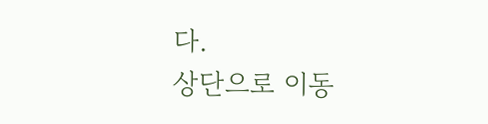다.
상단으로 이동